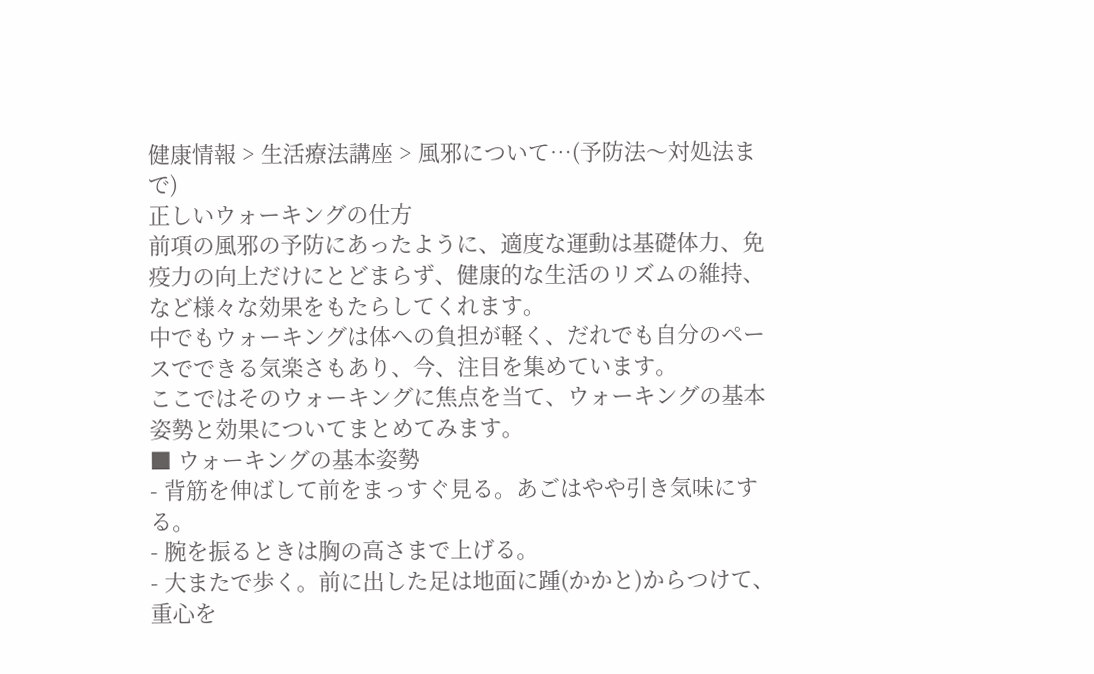健康情報 > 生活療法講座 > 風邪について…(予防法〜対処法まで)
正しいウォーキングの仕方
前項の風邪の予防にあったように、適度な運動は基礎体力、免疫力の向上だけにとどまらず、健康的な生活のリズムの維持、など様々な効果をもたらしてくれます。
中でもウォーキングは体への負担が軽く、だれでも自分のペースでできる気楽さもあり、今、注目を集めています。
ここではそのウォーキングに焦点を当て、ウォーキングの基本姿勢と効果についてまとめてみます。
■ ウォーキングの基本姿勢
- 背筋を伸ばして前をまっすぐ見る。あごはやや引き気味にする。
- 腕を振るときは胸の高さまで上げる。
- 大またで歩く。前に出した足は地面に踵(かかと)からつけて、重心を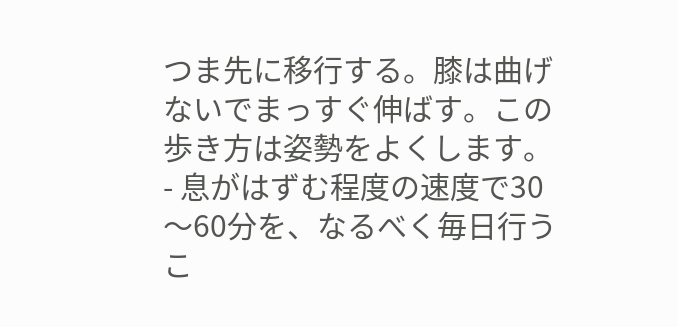つま先に移行する。膝は曲げないでまっすぐ伸ばす。この歩き方は姿勢をよくします。
- 息がはずむ程度の速度で30〜60分を、なるべく毎日行うこ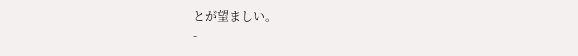とが望ましい。
-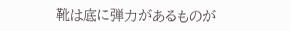靴は底に弾力があるものが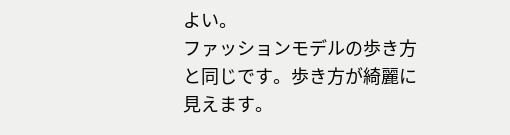よい。
ファッションモデルの歩き方と同じです。歩き方が綺麗に見えます。